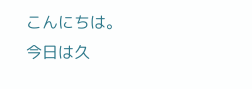こんにちは。
今日は久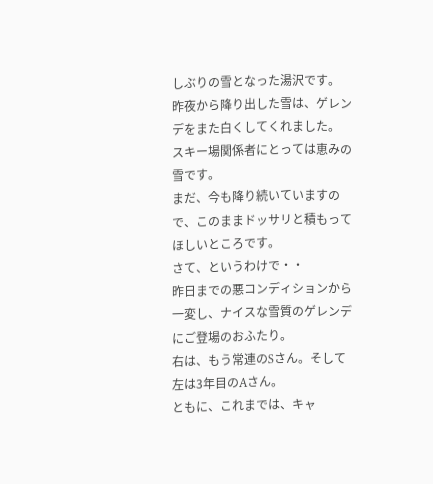しぶりの雪となった湯沢です。
昨夜から降り出した雪は、ゲレンデをまた白くしてくれました。
スキー場関係者にとっては恵みの雪です。
まだ、今も降り続いていますので、このままドッサリと積もってほしいところです。
さて、というわけで・・
昨日までの悪コンディションから一変し、ナイスな雪質のゲレンデにご登場のおふたり。
右は、もう常連のSさん。そして左は3年目のAさん。
ともに、これまでは、キャ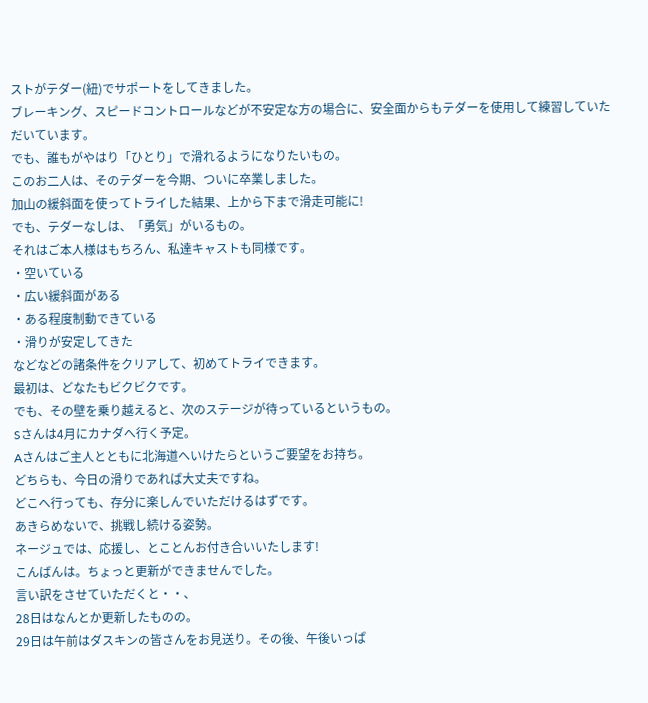ストがテダー(紐)でサポートをしてきました。
ブレーキング、スピードコントロールなどが不安定な方の場合に、安全面からもテダーを使用して練習していただいています。
でも、誰もがやはり「ひとり」で滑れるようになりたいもの。
このお二人は、そのテダーを今期、ついに卒業しました。
加山の緩斜面を使ってトライした結果、上から下まで滑走可能に!
でも、テダーなしは、「勇気」がいるもの。
それはご本人様はもちろん、私達キャストも同様です。
・空いている
・広い緩斜面がある
・ある程度制動できている
・滑りが安定してきた
などなどの諸条件をクリアして、初めてトライできます。
最初は、どなたもビクビクです。
でも、その壁を乗り越えると、次のステージが待っているというもの。
Sさんは4月にカナダへ行く予定。
Aさんはご主人とともに北海道へいけたらというご要望をお持ち。
どちらも、今日の滑りであれば大丈夫ですね。
どこへ行っても、存分に楽しんでいただけるはずです。
あきらめないで、挑戦し続ける姿勢。
ネージュでは、応援し、とことんお付き合いいたします!
こんばんは。ちょっと更新ができませんでした。
言い訳をさせていただくと・・、
28日はなんとか更新したものの。
29日は午前はダスキンの皆さんをお見送り。その後、午後いっぱ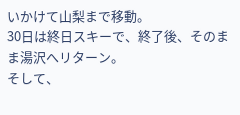いかけて山梨まで移動。
30日は終日スキーで、終了後、そのまま湯沢へリターン。
そして、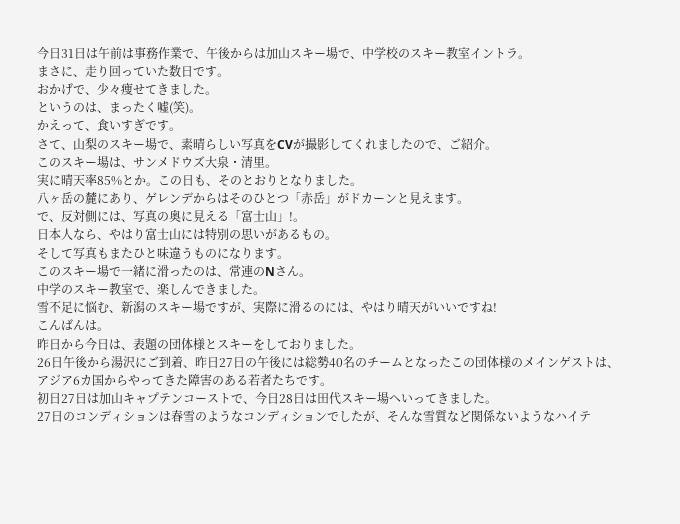今日31日は午前は事務作業で、午後からは加山スキー場で、中学校のスキー教室イントラ。
まさに、走り回っていた数日です。
おかげで、少々痩せてきました。
というのは、まったく嘘(笑)。
かえって、食いすぎです。
さて、山梨のスキー場で、素晴らしい写真をCVが撮影してくれましたので、ご紹介。
このスキー場は、サンメドウズ大泉・清里。
実に晴天率85%とか。この日も、そのとおりとなりました。
八ヶ岳の麓にあり、ゲレンデからはそのひとつ「赤岳」がドカーンと見えます。
で、反対側には、写真の奥に見える「富士山」!。
日本人なら、やはり富士山には特別の思いがあるもの。
そして写真もまたひと味違うものになります。
このスキー場で一緒に滑ったのは、常連のNさん。
中学のスキー教室で、楽しんできました。
雪不足に悩む、新潟のスキー場ですが、実際に滑るのには、やはり晴天がいいですね!
こんばんは。
昨日から今日は、表題の団体様とスキーをしておりました。
26日午後から湯沢にご到着、昨日27日の午後には総勢40名のチームとなったこの団体様のメインゲストは、アジア6カ国からやってきた障害のある若者たちです。
初日27日は加山キャプテンコーストで、今日28日は田代スキー場へいってきました。
27日のコンディションは春雪のようなコンディションでしたが、そんな雪質など関係ないようなハイテ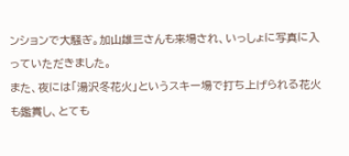ンションで大騒ぎ。加山雄三さんも来場され、いっしょに写真に入っていただきました。
また、夜には「湯沢冬花火」というスキー場で打ち上げられる花火も鑑賞し、とても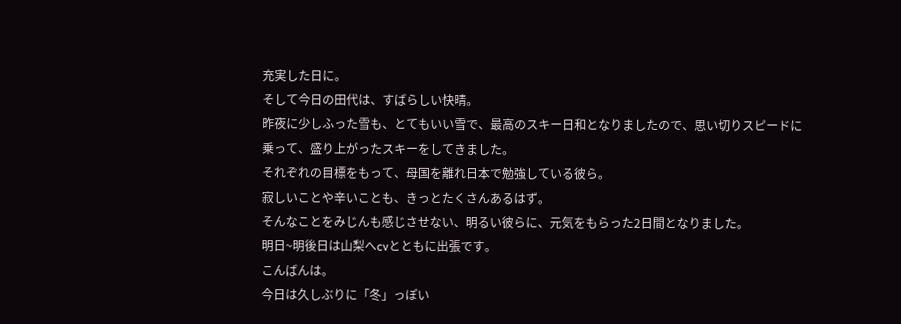充実した日に。
そして今日の田代は、すばらしい快晴。
昨夜に少しふった雪も、とてもいい雪で、最高のスキー日和となりましたので、思い切りスピードに乗って、盛り上がったスキーをしてきました。
それぞれの目標をもって、母国を離れ日本で勉強している彼ら。
寂しいことや辛いことも、きっとたくさんあるはず。
そんなことをみじんも感じさせない、明るい彼らに、元気をもらった2日間となりました。
明日~明後日は山梨へcvとともに出張です。
こんばんは。
今日は久しぶりに「冬」っぽい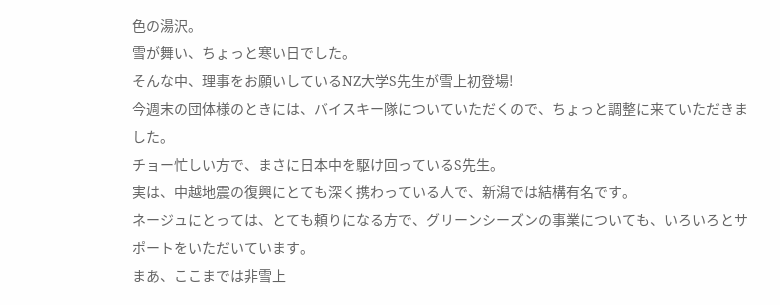色の湯沢。
雪が舞い、ちょっと寒い日でした。
そんな中、理事をお願いしているNZ大学S先生が雪上初登場!
今週末の団体様のときには、バイスキー隊についていただくので、ちょっと調整に来ていただきました。
チョー忙しい方で、まさに日本中を駆け回っているS先生。
実は、中越地震の復興にとても深く携わっている人で、新潟では結構有名です。
ネージュにとっては、とても頼りになる方で、グリーンシーズンの事業についても、いろいろとサポートをいただいています。
まあ、ここまでは非雪上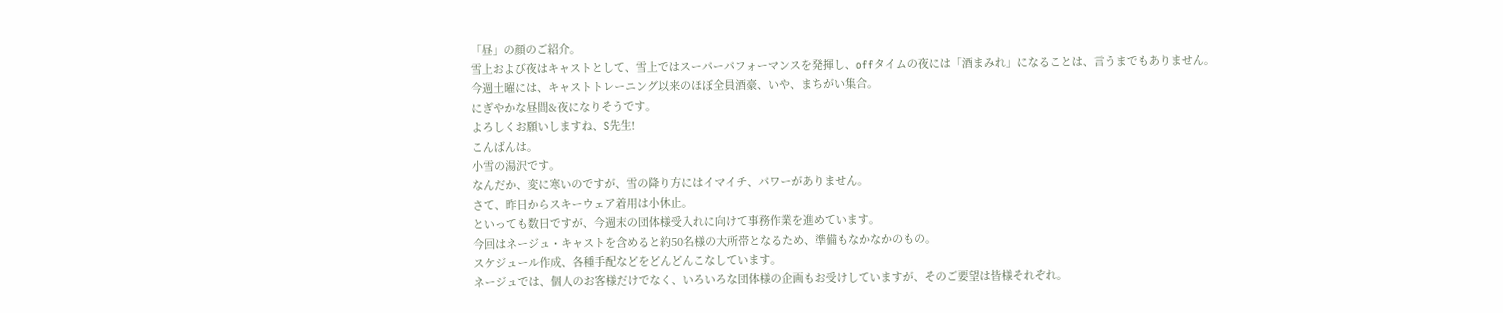「昼」の顔のご紹介。
雪上および夜はキャストとして、雪上ではスーパーパフォーマンスを発揮し、offタイムの夜には「酒まみれ」になることは、言うまでもありません。
今週土曜には、キャストトレーニング以来のほぼ全員酒豪、いや、まちがい集合。
にぎやかな昼間&夜になりそうです。
よろしくお願いしますね、S先生!
こんばんは。
小雪の湯沢です。
なんだか、変に寒いのですが、雪の降り方にはイマイチ、パワーがありません。
さて、昨日からスキーウェア着用は小休止。
といっても数日ですが、今週末の団体様受入れに向けて事務作業を進めています。
今回はネージュ・キャストを含めると約50名様の大所帯となるため、準備もなかなかのもの。
スケジュール作成、各種手配などをどんどんこなしています。
ネージュでは、個人のお客様だけでなく、いろいろな団体様の企画もお受けしていますが、そのご要望は皆様それぞれ。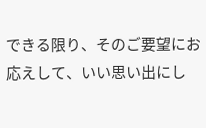できる限り、そのご要望にお応えして、いい思い出にし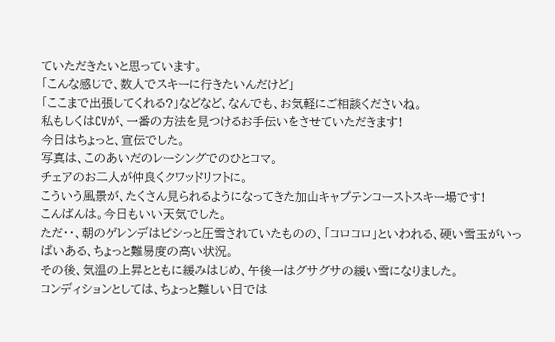ていただきたいと思っています。
「こんな感じで、数人でスキーに行きたいんだけど」
「ここまで出張してくれる?」などなど、なんでも、お気軽にご相談くださいね。
私もしくはCVが、一番の方法を見つけるお手伝いをさせていただきます!
今日はちょっと、宣伝でした。
写真は、このあいだのレーシングでのひとコマ。
チェアのお二人が仲良くクワッドリフトに。
こういう風景が、たくさん見られるようになってきた加山キャプテンコーストスキー場です!
こんばんは。今日もいい天気でした。
ただ・・、朝のゲレンデはピシっと圧雪されていたものの、「コロコロ」といわれる、硬い雪玉がいっぱいある、ちょっと難易度の高い状況。
その後、気温の上昇とともに緩みはじめ、午後一はグサグサの緩い雪になりました。
コンディションとしては、ちょっと難しい日では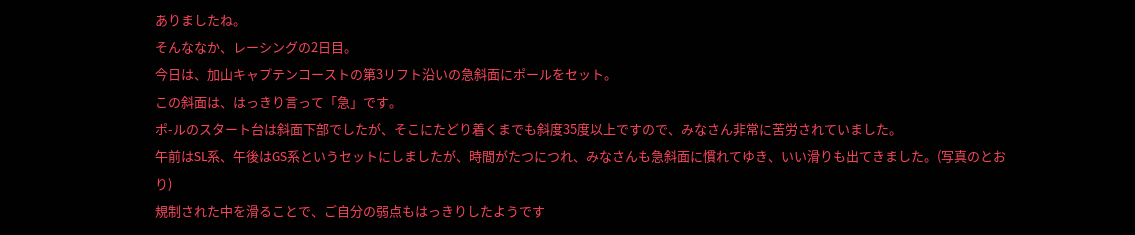ありましたね。
そんななか、レーシングの2日目。
今日は、加山キャプテンコーストの第3リフト沿いの急斜面にポールをセット。
この斜面は、はっきり言って「急」です。
ポ-ルのスタート台は斜面下部でしたが、そこにたどり着くまでも斜度35度以上ですので、みなさん非常に苦労されていました。
午前はSL系、午後はGS系というセットにしましたが、時間がたつにつれ、みなさんも急斜面に慣れてゆき、いい滑りも出てきました。(写真のとおり)
規制された中を滑ることで、ご自分の弱点もはっきりしたようです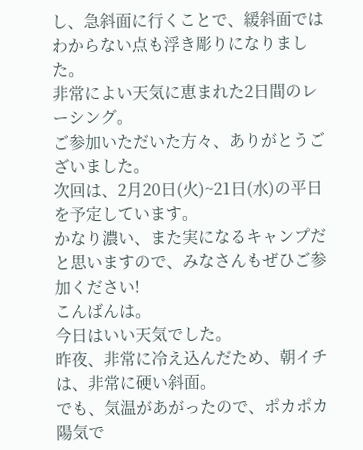し、急斜面に行くことで、緩斜面ではわからない点も浮き彫りになりました。
非常によい天気に恵まれた2日間のレーシング。
ご参加いただいた方々、ありがとうございました。
次回は、2月20日(火)~21日(水)の平日を予定しています。
かなり濃い、また実になるキャンプだと思いますので、みなさんもぜひご参加ください!
こんばんは。
今日はいい天気でした。
昨夜、非常に冷え込んだため、朝イチは、非常に硬い斜面。
でも、気温があがったので、ポカポカ陽気で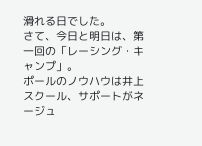滑れる日でした。
さて、今日と明日は、第一回の「レーシング・キャンプ」。
ポールのノウハウは井上スクール、サポートがネージュ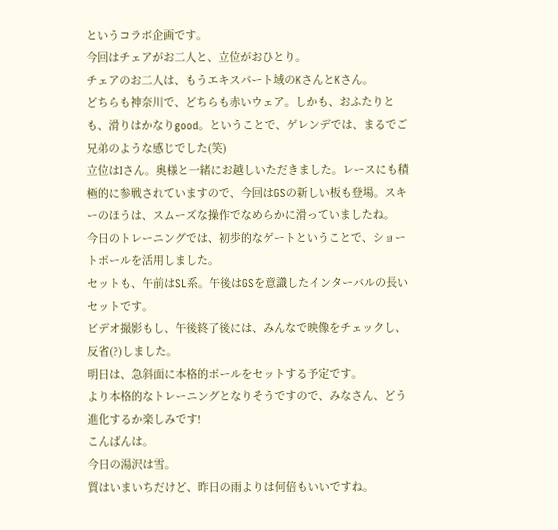というコラボ企画です。
今回はチェアがお二人と、立位がおひとり。
チェアのお二人は、もうエキスパート域のKさんとKさん。
どちらも神奈川で、どちらも赤いウェア。しかも、おふたりとも、滑りはかなりgood。ということで、ゲレンデでは、まるでご兄弟のような感じでした(笑)
立位はIさん。奥様と一緒にお越しいただきました。レースにも積極的に参戦されていますので、今回はGSの新しい板も登場。スキーのほうは、スムーズな操作でなめらかに滑っていましたね。
今日のトレーニングでは、初歩的なゲートということで、ショートポールを活用しました。
セットも、午前はSL系。午後はGSを意識したインターバルの長いセットです。
ビデオ撮影もし、午後終了後には、みんなで映像をチェックし、反省(?)しました。
明日は、急斜面に本格的ポールをセットする予定です。
より本格的なトレーニングとなりそうですので、みなさん、どう進化するか楽しみです!
こんばんは。
今日の湯沢は雪。
質はいまいちだけど、昨日の雨よりは何倍もいいですね。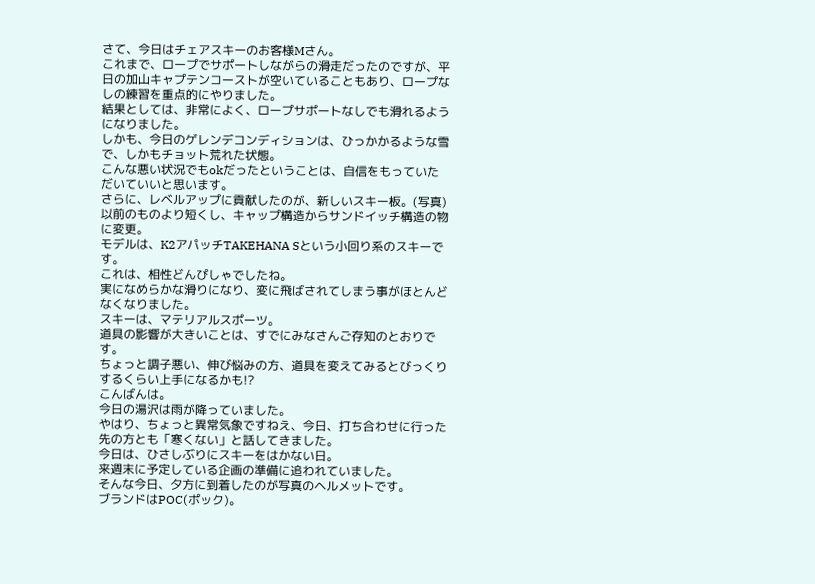さて、今日はチェアスキーのお客様Mさん。
これまで、ロープでサポートしながらの滑走だったのですが、平日の加山キャプテンコーストが空いていることもあり、ロープなしの練習を重点的にやりました。
結果としては、非常によく、ロープサポートなしでも滑れるようになりました。
しかも、今日のゲレンデコンディションは、ひっかかるような雪で、しかもチョット荒れた状態。
こんな悪い状況でもokだったということは、自信をもっていただいていいと思います。
さらに、レベルアップに貢献したのが、新しいスキー板。(写真)
以前のものより短くし、キャップ構造からサンドイッチ構造の物に変更。
モデルは、K2アパッチTAKEHANA Sという小回り系のスキーです。
これは、相性どんぴしゃでしたね。
実になめらかな滑りになり、変に飛ばされてしまう事がほとんどなくなりました。
スキーは、マテリアルスポーツ。
道具の影響が大きいことは、すでにみなさんご存知のとおりです。
ちょっと調子悪い、伸び悩みの方、道具を変えてみるとびっくりするくらい上手になるかも!?
こんばんは。
今日の湯沢は雨が降っていました。
やはり、ちょっと異常気象ですねえ、今日、打ち合わせに行った先の方とも「寒くない」と話してきました。
今日は、ひさしぶりにスキーをはかない日。
来週末に予定している企画の準備に追われていました。
そんな今日、夕方に到着したのが写真のヘルメットです。
ブランドはPOC(ポック)。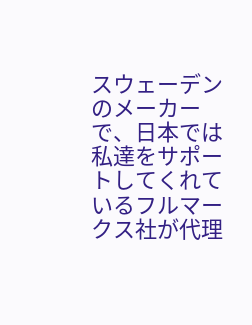スウェーデンのメーカーで、日本では私達をサポートしてくれているフルマークス社が代理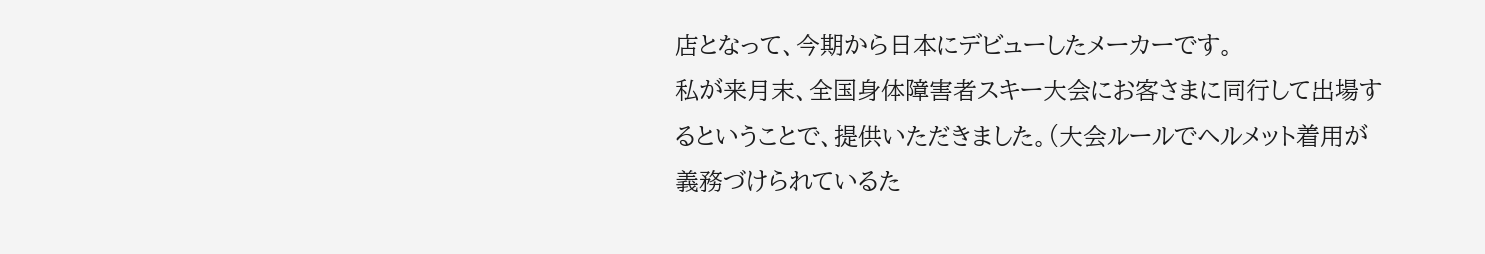店となって、今期から日本にデビューしたメーカーです。
私が来月末、全国身体障害者スキー大会にお客さまに同行して出場するということで、提供いただきました。(大会ルールでヘルメット着用が義務づけられているた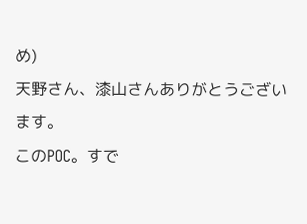め)
天野さん、漆山さんありがとうございます。
このPOC。すで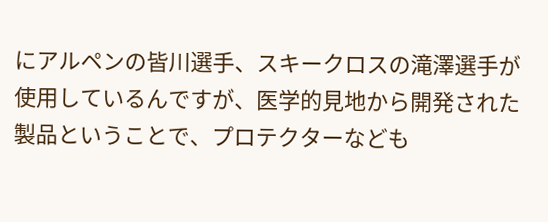にアルペンの皆川選手、スキークロスの滝澤選手が使用しているんですが、医学的見地から開発された製品ということで、プロテクターなども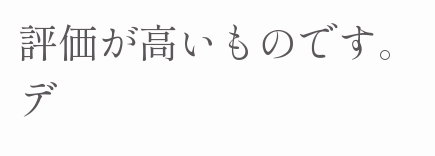評価が高いものです。
デ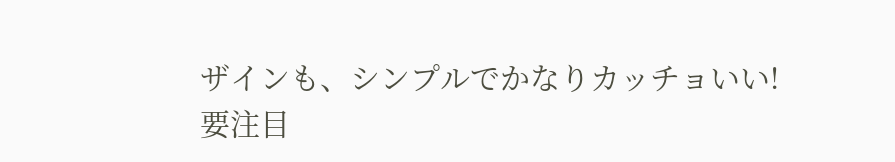ザインも、シンプルでかなりカッチョいい!
要注目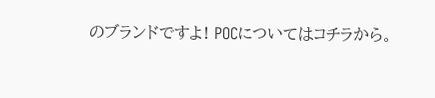のブランドですよ! POCについてはコチラから。